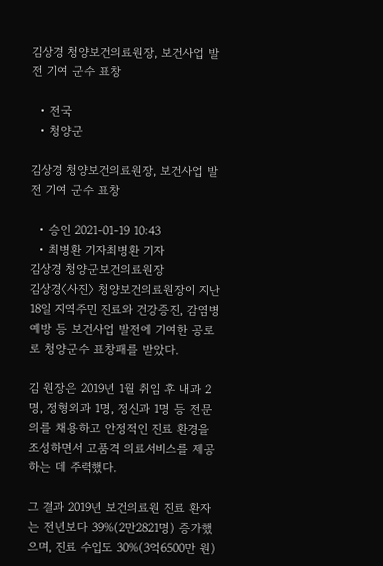김상경 청양보건의료원장, 보건사업 발전 기여 군수 표창

  • 전국
  • 청양군

김상경 청양보건의료원장, 보건사업 발전 기여 군수 표창

  • 승인 2021-01-19 10:43
  • 최병환 기자최병환 기자
김상경 청양군보건의료원장
김상경〈사진〉 청양보건의료원장이 지난 18일 지역주민 진료와 건강증진, 감염병 예방 등 보건사업 발전에 기여한 공로로 청양군수 표창패를 받았다.

김 원장은 2019년 1월 취임 후 내과 2명, 정형외과 1명, 정신과 1명 등 전문의를 채용하고 안정적인 진료 환경을 조성하면서 고품격 의료서비스를 제공하는 데 주력했다.

그 결과 2019년 보건의료원 진료 환자는 전년보다 39%(2만2821명) 증가했으며, 진료 수입도 30%(3억6500만 원)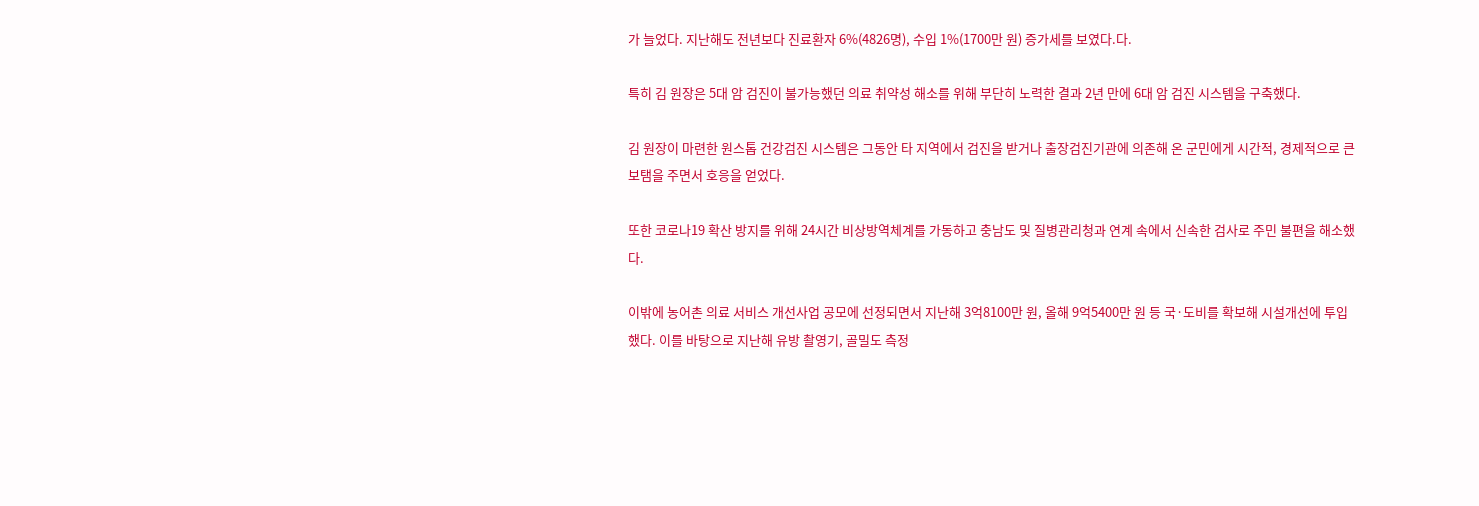가 늘었다. 지난해도 전년보다 진료환자 6%(4826명), 수입 1%(1700만 원) 증가세를 보였다.다.

특히 김 원장은 5대 암 검진이 불가능했던 의료 취약성 해소를 위해 부단히 노력한 결과 2년 만에 6대 암 검진 시스템을 구축했다.

김 원장이 마련한 원스톱 건강검진 시스템은 그동안 타 지역에서 검진을 받거나 출장검진기관에 의존해 온 군민에게 시간적, 경제적으로 큰 보탬을 주면서 호응을 얻었다.

또한 코로나19 확산 방지를 위해 24시간 비상방역체계를 가동하고 충남도 및 질병관리청과 연계 속에서 신속한 검사로 주민 불편을 해소했다.

이밖에 농어촌 의료 서비스 개선사업 공모에 선정되면서 지난해 3억8100만 원, 올해 9억5400만 원 등 국·도비를 확보해 시설개선에 투입했다. 이를 바탕으로 지난해 유방 촬영기, 골밀도 측정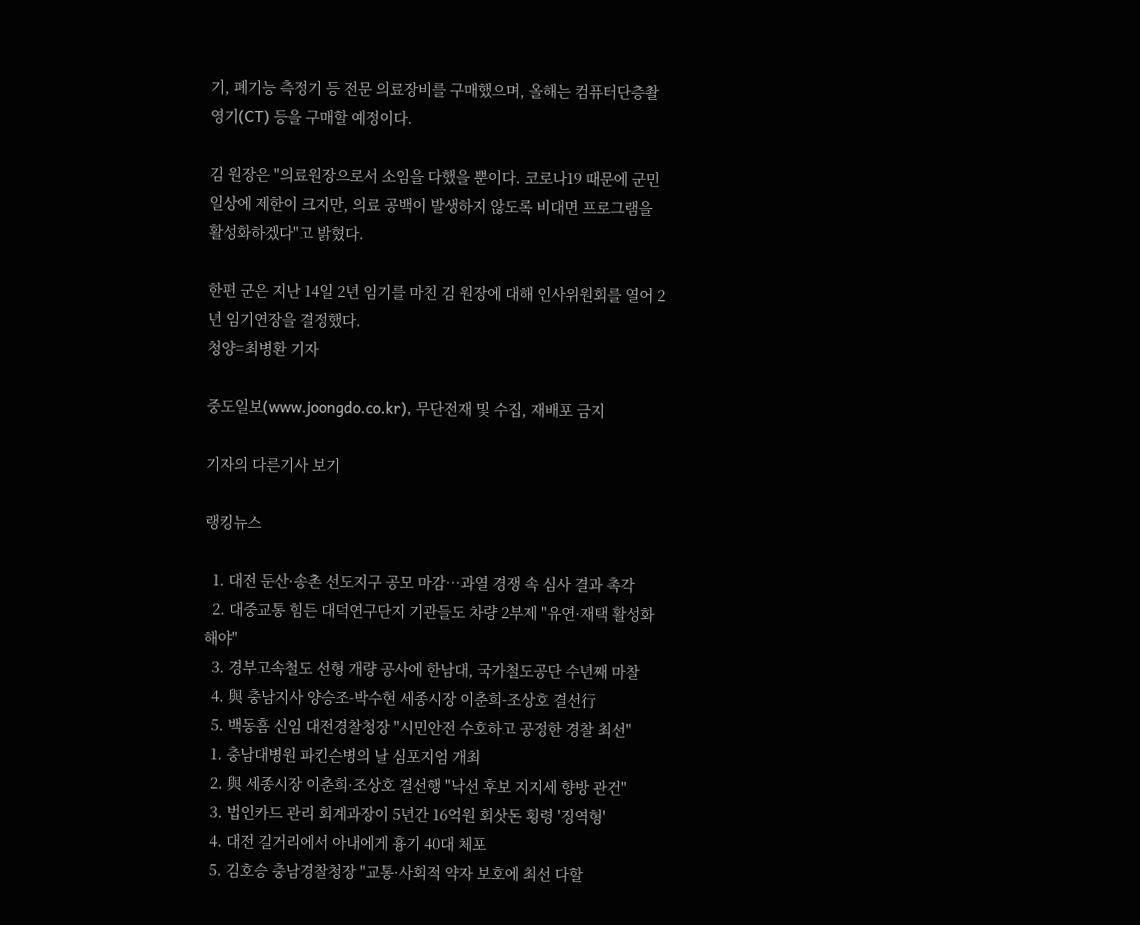기, 폐기능 측정기 등 전문 의료장비를 구매했으며, 올해는 컴퓨터단층촬영기(CT) 등을 구매할 예정이다.

김 원장은 "의료원장으로서 소임을 다했을 뿐이다. 코로나19 때문에 군민 일상에 제한이 크지만, 의료 공백이 발생하지 않도록 비대면 프로그램을 활성화하겠다"고 밝혔다.

한편 군은 지난 14일 2년 임기를 마친 김 원장에 대해 인사위원회를 열어 2년 임기연장을 결정했다.
청양=최병환 기자

중도일보(www.joongdo.co.kr), 무단전재 및 수집, 재배포 금지

기자의 다른기사 보기

랭킹뉴스

  1. 대전 둔산·송촌 선도지구 공모 마감…과열 경쟁 속 심사 결과 촉각
  2. 대중교통 힘든 대덕연구단지 기관들도 차량 2부제 "유연·재택 활성화해야"
  3. 경부고속철도 선형 개량 공사에 한남대, 국가철도공단 수년째 마찰
  4. 與 충남지사 양승조-박수현 세종시장 이춘희-조상호 결선行
  5. 백동흠 신임 대전경찰청장 "시민안전 수호하고 공정한 경찰 최선"
  1. 충남대병원 파킨슨병의 날 심포지엄 개최
  2. 與 세종시장 이춘희·조상호 결선행 "낙선 후보 지지세 향방 관건"
  3. 법인카드 관리 회계과장이 5년간 16억원 회삿돈 횡령 '징역형'
  4. 대전 길거리에서 아내에게 흉기 40대 체포
  5. 김호승 충남경찰청장 "교통·사회적 약자 보호에 최선 다할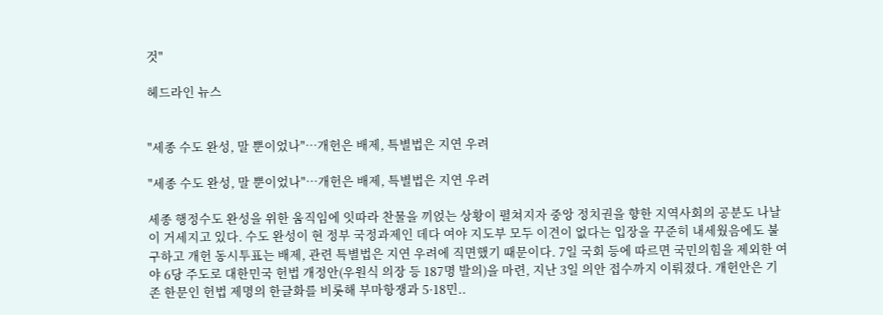것"

헤드라인 뉴스


"세종 수도 완성, 말 뿐이었나"…개헌은 배제, 특별법은 지연 우려

"세종 수도 완성, 말 뿐이었나"…개헌은 배제, 특별법은 지연 우려

세종 행정수도 완성을 위한 움직임에 잇따라 찬물을 끼얹는 상황이 펼쳐지자 중앙 정치권을 향한 지역사회의 공분도 나날이 거세지고 있다. 수도 완성이 현 정부 국정과제인 데다 여야 지도부 모두 이견이 없다는 입장을 꾸준히 내세웠음에도 불구하고 개헌 동시투표는 배제, 관련 특별법은 지연 우려에 직면했기 때문이다. 7일 국회 등에 따르면 국민의힘을 제외한 여야 6당 주도로 대한민국 헌법 개정안(우원식 의장 등 187명 발의)을 마련, 지난 3일 의안 접수까지 이뤄졌다. 개헌안은 기존 한문인 헌법 제명의 한글화를 비롯해 부마항쟁과 5·18민..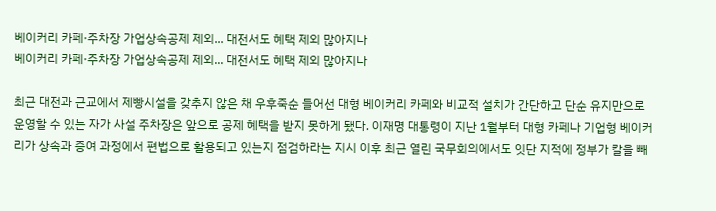베이커리 카페·주차장 가업상속공제 제외... 대전서도 혜택 제외 많아지나
베이커리 카페·주차장 가업상속공제 제외... 대전서도 혜택 제외 많아지나

최근 대전과 근교에서 제빵시설을 갖추지 않은 채 우후죽순 들어선 대형 베이커리 카페와 비교적 설치가 간단하고 단순 유지만으로 운영할 수 있는 자가 사설 주차장은 앞으로 공제 혜택을 받지 못하게 됐다. 이재명 대통령이 지난 1월부터 대형 카페나 기업형 베이커리가 상속과 증여 과정에서 편법으로 활용되고 있는지 점검하라는 지시 이후 최근 열린 국무회의에서도 잇단 지적에 정부가 칼을 빼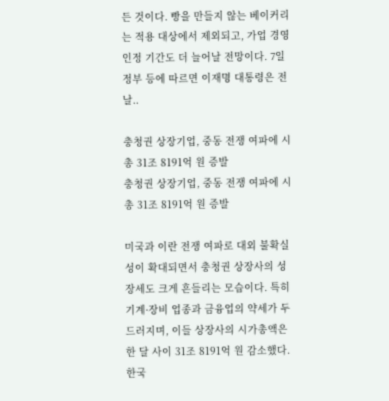든 것이다. 빵을 만들지 않는 베이커리는 적용 대상에서 제외되고, 가업 경영 인정 기간도 더 늘어날 전망이다. 7일 정부 등에 따르면 이재명 대통령은 전날..

충청권 상장기업, 중동 전쟁 여파에 시총 31조 8191억 원 증발
충청권 상장기업, 중동 전쟁 여파에 시총 31조 8191억 원 증발

미국과 이란 전쟁 여파로 대외 불확실성이 확대되면서 충청권 상장사의 성장세도 크게 흔들리는 모습이다. 특히 기계·장비 업종과 금융업의 약세가 두드러지며, 이들 상장사의 시가총액은 한 달 사이 31조 8191억 원 감소했다. 한국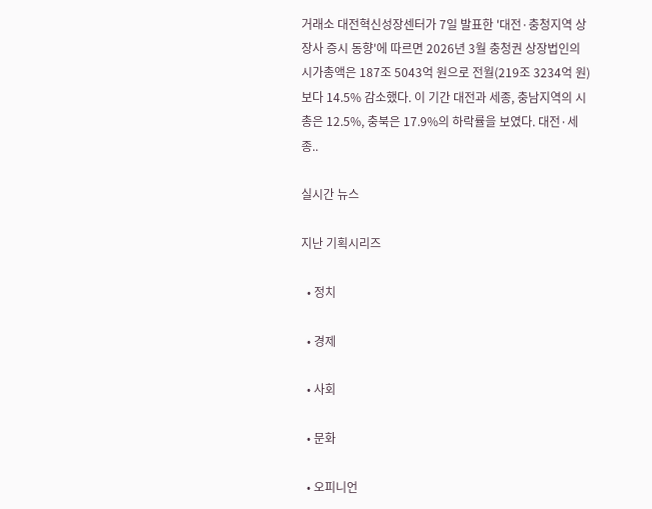거래소 대전혁신성장센터가 7일 발표한 '대전·충청지역 상장사 증시 동향'에 따르면 2026년 3월 충청권 상장법인의 시가총액은 187조 5043억 원으로 전월(219조 3234억 원)보다 14.5% 감소했다. 이 기간 대전과 세종, 충남지역의 시총은 12.5%, 충북은 17.9%의 하락률을 보였다. 대전·세종..

실시간 뉴스

지난 기획시리즈

  • 정치

  • 경제

  • 사회

  • 문화

  • 오피니언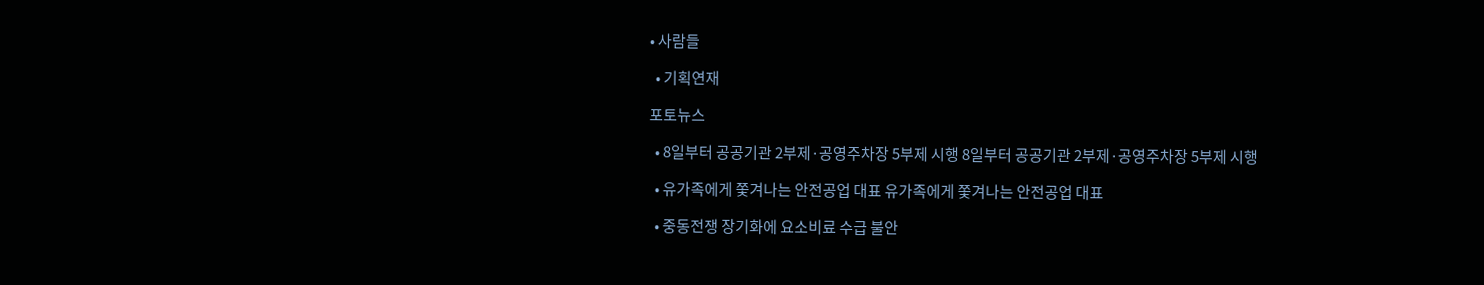• 사람들

  • 기획연재

포토뉴스

  • 8일부터 공공기관 2부제·공영주차장 5부제 시행 8일부터 공공기관 2부제·공영주차장 5부제 시행

  • 유가족에게 쫓겨나는 안전공업 대표 유가족에게 쫓겨나는 안전공업 대표

  • 중동전쟁 장기화에 요소비료 수급 불안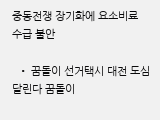중동전쟁 장기화에 요소비료 수급 불안

  • 꿈돌이 선거택시 대전 도심 달린다 꿈돌이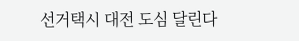선거택시 대전 도심 달린다